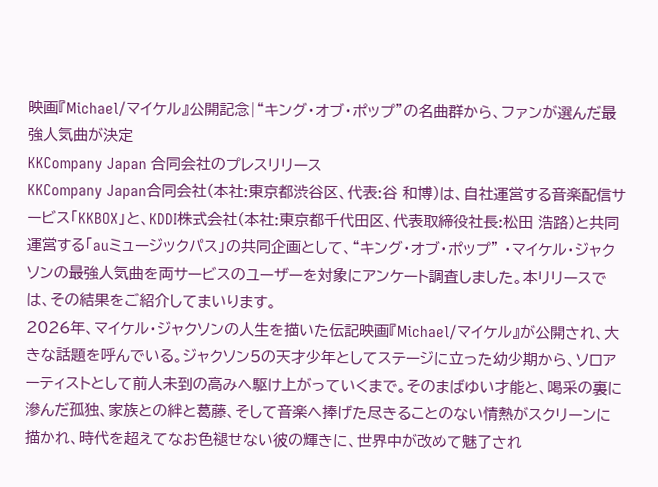映画『Michael/マイケル』公開記念|“キング・オブ・ポップ”の名曲群から、ファンが選んだ最強人気曲が決定
KKCompany Japan 合同会社のプレスリリース
KKCompany Japan合同会社(本社:東京都渋谷区、代表:谷 和博)は、自社運営する音楽配信サービス「KKBOX」と、KDDI株式会社(本社:東京都千代田区、代表取締役社長:松田 浩路)と共同運営する「auミュージックパス」の共同企画として、“キング・オブ・ポップ” ・マイケル・ジャクソンの最強人気曲を両サービスのユーザーを対象にアンケート調査しました。本リリースでは、その結果をご紹介してまいります。
2026年、マイケル・ジャクソンの人生を描いた伝記映画『Michael/マイケル』が公開され、大きな話題を呼んでいる。ジャクソン5の天才少年としてステージに立った幼少期から、ソロアーティストとして前人未到の高みへ駆け上がっていくまで。そのまばゆい才能と、喝采の裏に滲んだ孤独、家族との絆と葛藤、そして音楽へ捧げた尽きることのない情熱がスクリーンに描かれ、時代を超えてなお色褪せない彼の輝きに、世界中が改めて魅了され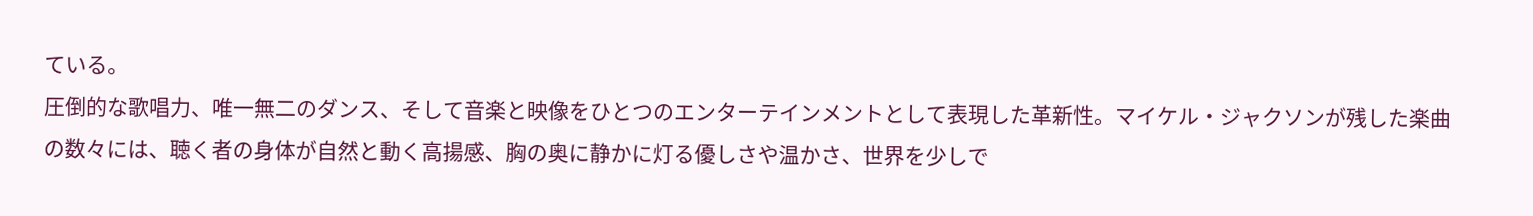ている。
圧倒的な歌唱力、唯一無二のダンス、そして音楽と映像をひとつのエンターテインメントとして表現した革新性。マイケル・ジャクソンが残した楽曲の数々には、聴く者の身体が自然と動く高揚感、胸の奥に静かに灯る優しさや温かさ、世界を少しで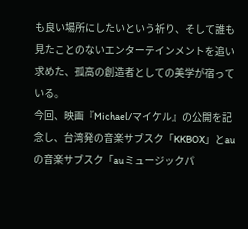も良い場所にしたいという祈り、そして誰も見たことのないエンターテインメントを追い求めた、孤高の創造者としての美学が宿っている。
今回、映画『Michael/マイケル』の公開を記念し、台湾発の音楽サブスク「KKBOX」とauの音楽サブスク「auミュージックパ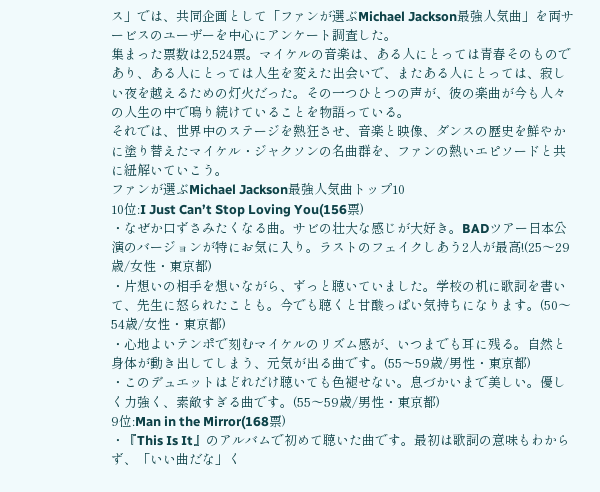ス」では、共同企画として「ファンが選ぶMichael Jackson最強人気曲」を両サービスのユーザーを中心にアンケート調査した。
集まった票数は2,524票。マイケルの音楽は、ある人にとっては青春そのものであり、ある人にとっては人生を変えた出会いで、またある人にとっては、寂しい夜を越えるための灯火だった。その一つひとつの声が、彼の楽曲が今も人々の人生の中で鳴り続けていることを物語っている。
それでは、世界中のステージを熱狂させ、音楽と映像、ダンスの歴史を鮮やかに塗り替えたマイケル・ジャクソンの名曲群を、ファンの熱いエピソードと共に紐解いていこう。
ファンが選ぶMichael Jackson最強人気曲トップ10
10位:I Just Can’t Stop Loving You(156票)
・なぜか口ずさみたくなる曲。サビの壮大な感じが大好き。BADツアー日本公演のバージョンが特にお気に入り。ラストのフェイクしあう2人が最高!(25〜29歳/女性・東京都)
・片想いの相手を想いながら、ずっと聴いていました。学校の机に歌詞を書いて、先生に怒られたことも。今でも聴くと甘酸っぱい気持ちになります。(50〜54歳/女性・東京都)
・心地よいテンポで刻むマイケルのリズム感が、いつまでも耳に残る。自然と身体が動き出してしまう、元気が出る曲です。(55〜59歳/男性・東京都)
・このデュエットはどれだけ聴いても色褪せない。息づかいまで美しい。優しく力強く、素敵すぎる曲です。(55〜59歳/男性・東京都)
9位:Man in the Mirror(168票)
・『This Is It』のアルバムで初めて聴いた曲です。最初は歌詞の意味もわからず、「いい曲だな」く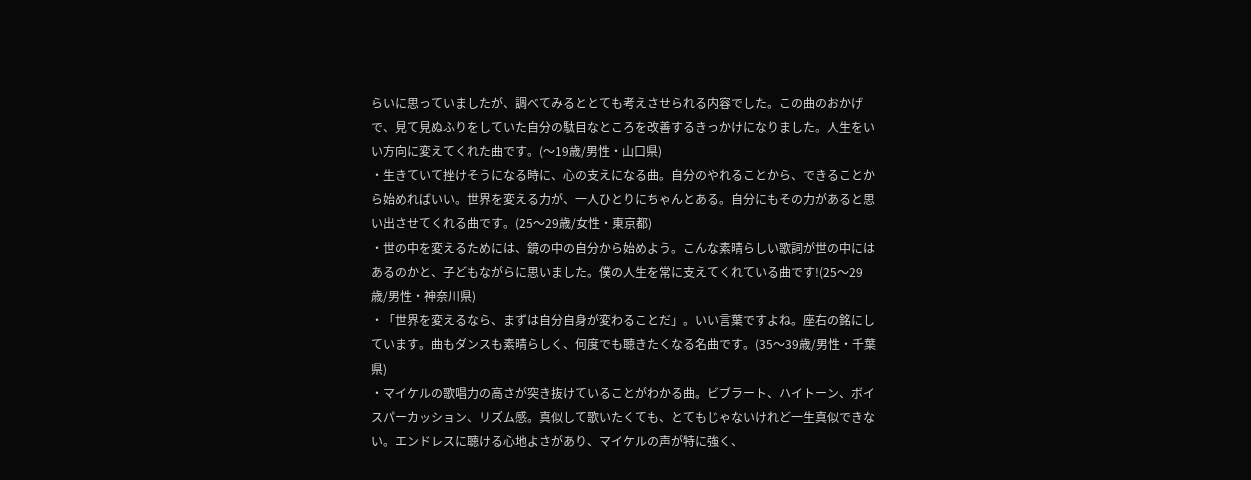らいに思っていましたが、調べてみるととても考えさせられる内容でした。この曲のおかげで、見て見ぬふりをしていた自分の駄目なところを改善するきっかけになりました。人生をいい方向に変えてくれた曲です。(〜19歳/男性・山口県)
・生きていて挫けそうになる時に、心の支えになる曲。自分のやれることから、できることから始めればいい。世界を変える力が、一人ひとりにちゃんとある。自分にもその力があると思い出させてくれる曲です。(25〜29歳/女性・東京都)
・世の中を変えるためには、鏡の中の自分から始めよう。こんな素晴らしい歌詞が世の中にはあるのかと、子どもながらに思いました。僕の人生を常に支えてくれている曲です!(25〜29歳/男性・神奈川県)
・「世界を変えるなら、まずは自分自身が変わることだ」。いい言葉ですよね。座右の銘にしています。曲もダンスも素晴らしく、何度でも聴きたくなる名曲です。(35〜39歳/男性・千葉県)
・マイケルの歌唱力の高さが突き抜けていることがわかる曲。ビブラート、ハイトーン、ボイスパーカッション、リズム感。真似して歌いたくても、とてもじゃないけれど一生真似できない。エンドレスに聴ける心地よさがあり、マイケルの声が特に強く、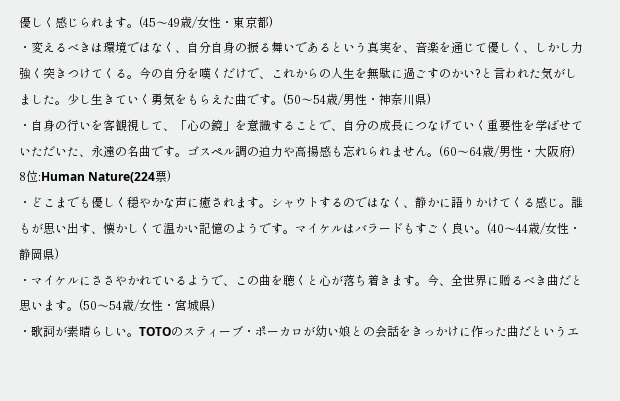優しく感じられます。(45〜49歳/女性・東京都)
・変えるべきは環境ではなく、自分自身の振る舞いであるという真実を、音楽を通じて優しく、しかし力強く突きつけてくる。今の自分を嘆くだけで、これからの人生を無駄に過ごすのかい?と言われた気がしました。少し生きていく勇気をもらえた曲です。(50〜54歳/男性・神奈川県)
・自身の行いを客観視して、「心の鏡」を意識することで、自分の成長につなげていく重要性を学ばせていただいた、永遠の名曲です。ゴスペル調の迫力や高揚感も忘れられません。(60〜64歳/男性・大阪府)
8位:Human Nature(224票)
・どこまでも優しく穏やかな声に癒されます。シャウトするのではなく、静かに語りかけてくる感じ。誰もが思い出す、懐かしくて温かい記憶のようです。マイケルはバラードもすごく良い。(40〜44歳/女性・静岡県)
・マイケルにささやかれているようで、この曲を聴くと心が落ち着きます。今、全世界に贈るべき曲だと思います。(50〜54歳/女性・宮城県)
・歌詞が素晴らしい。TOTOのスティーブ・ポーカロが幼い娘との会話をきっかけに作った曲だというエ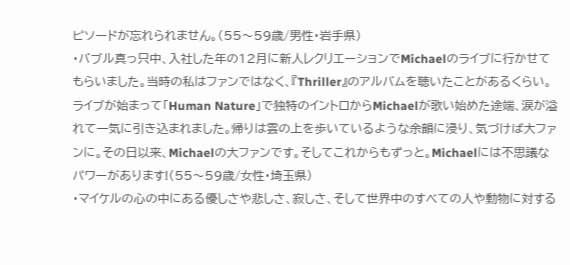ピソードが忘れられません。(55〜59歳/男性・岩手県)
・バブル真っ只中、入社した年の12月に新人レクリエーションでMichaelのライブに行かせてもらいました。当時の私はファンではなく、『Thriller』のアルバムを聴いたことがあるくらい。ライブが始まって「Human Nature」で独特のイントロからMichaelが歌い始めた途端、涙が溢れて一気に引き込まれました。帰りは雲の上を歩いているような余韻に浸り、気づけば大ファンに。その日以来、Michaelの大ファンです。そしてこれからもずっと。Michaelには不思議なパワーがあります!(55〜59歳/女性・埼玉県)
・マイケルの心の中にある優しさや悲しさ、寂しさ、そして世界中のすべての人や動物に対する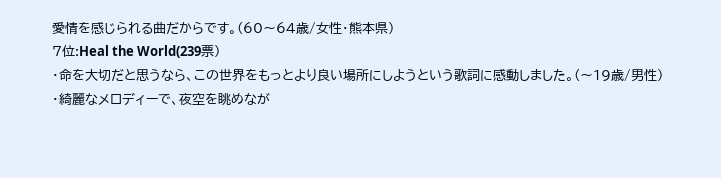愛情を感じられる曲だからです。(60〜64歳/女性・熊本県)
7位:Heal the World(239票)
・命を大切だと思うなら、この世界をもっとより良い場所にしようという歌詞に感動しました。(〜19歳/男性)
・綺麗なメロディーで、夜空を眺めなが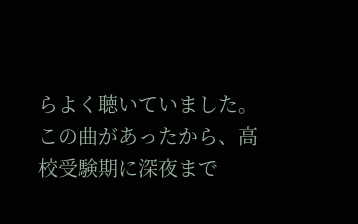らよく聴いていました。この曲があったから、高校受験期に深夜まで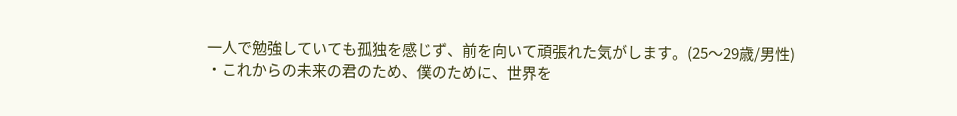一人で勉強していても孤独を感じず、前を向いて頑張れた気がします。(25〜29歳/男性)
・これからの未来の君のため、僕のために、世界を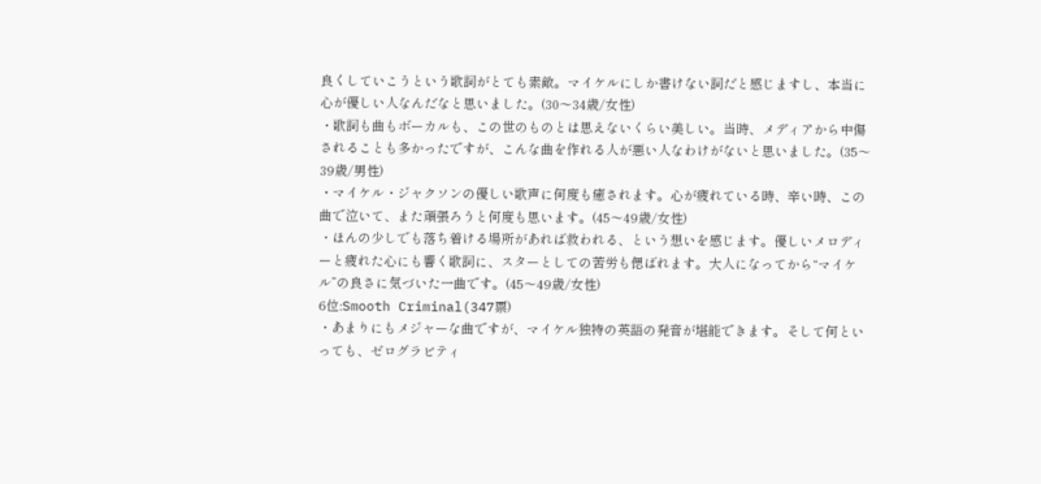良くしていこうという歌詞がとても素敵。マイケルにしか書けない詞だと感じますし、本当に心が優しい人なんだなと思いました。(30〜34歳/女性)
・歌詞も曲もボーカルも、この世のものとは思えないくらい美しい。当時、メディアから中傷されることも多かったですが、こんな曲を作れる人が悪い人なわけがないと思いました。(35〜39歳/男性)
・マイケル・ジャクソンの優しい歌声に何度も癒されます。心が疲れている時、辛い時、この曲で泣いて、また頑張ろうと何度も思います。(45〜49歳/女性)
・ほんの少しでも落ち着ける場所があれば救われる、という想いを感じます。優しいメロディーと疲れた心にも響く歌詞に、スターとしての苦労も偲ばれます。大人になってから“マイケル”の良さに気づいた一曲です。(45〜49歳/女性)
6位:Smooth Criminal(347票)
・あまりにもメジャーな曲ですが、マイケル独特の英語の発音が堪能できます。そして何といっても、ゼログラビティ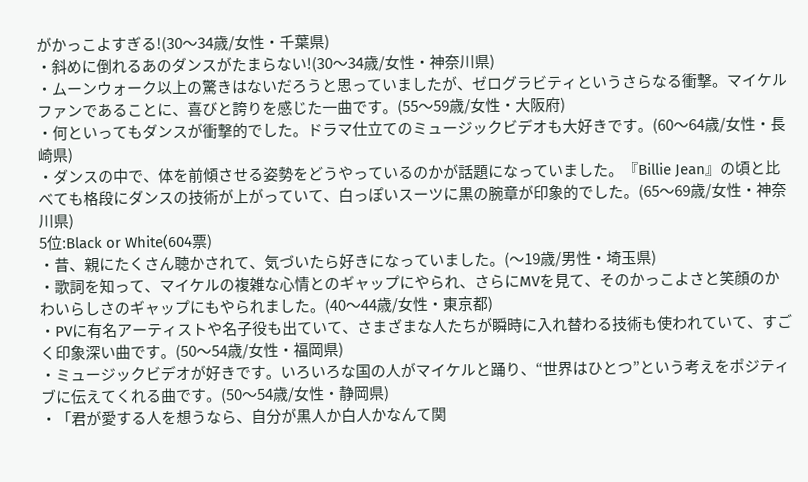がかっこよすぎる!(30〜34歳/女性・千葉県)
・斜めに倒れるあのダンスがたまらない!(30〜34歳/女性・神奈川県)
・ムーンウォーク以上の驚きはないだろうと思っていましたが、ゼログラビティというさらなる衝撃。マイケルファンであることに、喜びと誇りを感じた一曲です。(55〜59歳/女性・大阪府)
・何といってもダンスが衝撃的でした。ドラマ仕立てのミュージックビデオも大好きです。(60〜64歳/女性・長崎県)
・ダンスの中で、体を前傾させる姿勢をどうやっているのかが話題になっていました。『Billie Jean』の頃と比べても格段にダンスの技術が上がっていて、白っぽいスーツに黒の腕章が印象的でした。(65〜69歳/女性・神奈川県)
5位:Black or White(604票)
・昔、親にたくさん聴かされて、気づいたら好きになっていました。(〜19歳/男性・埼玉県)
・歌詞を知って、マイケルの複雑な心情とのギャップにやられ、さらにMVを見て、そのかっこよさと笑顔のかわいらしさのギャップにもやられました。(40〜44歳/女性・東京都)
・PVに有名アーティストや名子役も出ていて、さまざまな人たちが瞬時に入れ替わる技術も使われていて、すごく印象深い曲です。(50〜54歳/女性・福岡県)
・ミュージックビデオが好きです。いろいろな国の人がマイケルと踊り、“世界はひとつ”という考えをポジティブに伝えてくれる曲です。(50〜54歳/女性・静岡県)
・「君が愛する人を想うなら、自分が黒人か白人かなんて関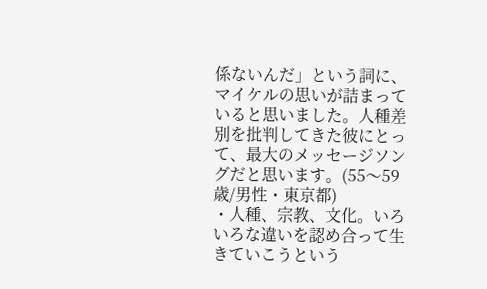係ないんだ」という詞に、マイケルの思いが詰まっていると思いました。人種差別を批判してきた彼にとって、最大のメッセージソングだと思います。(55〜59歳/男性・東京都)
・人種、宗教、文化。いろいろな違いを認め合って生きていこうという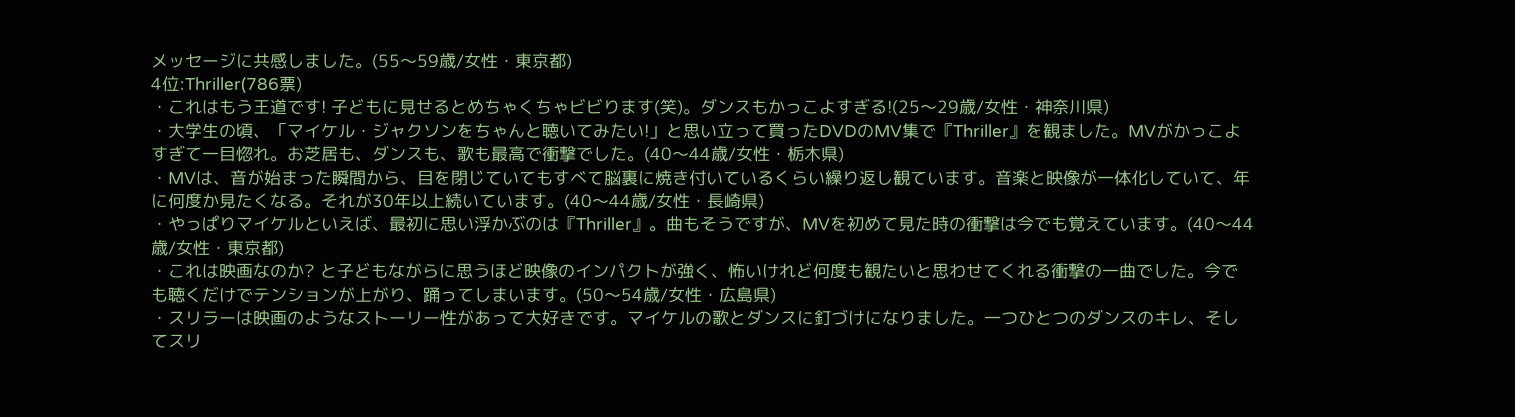メッセージに共感しました。(55〜59歳/女性・東京都)
4位:Thriller(786票)
・これはもう王道です! 子どもに見せるとめちゃくちゃビビります(笑)。ダンスもかっこよすぎる!(25〜29歳/女性・神奈川県)
・大学生の頃、「マイケル・ジャクソンをちゃんと聴いてみたい!」と思い立って買ったDVDのMV集で『Thriller』を観ました。MVがかっこよすぎて一目惚れ。お芝居も、ダンスも、歌も最高で衝撃でした。(40〜44歳/女性・栃木県)
・MVは、音が始まった瞬間から、目を閉じていてもすべて脳裏に焼き付いているくらい繰り返し観ています。音楽と映像が一体化していて、年に何度か見たくなる。それが30年以上続いています。(40〜44歳/女性・長崎県)
・やっぱりマイケルといえば、最初に思い浮かぶのは『Thriller』。曲もそうですが、MVを初めて見た時の衝撃は今でも覚えています。(40〜44歳/女性・東京都)
・これは映画なのか? と子どもながらに思うほど映像のインパクトが強く、怖いけれど何度も観たいと思わせてくれる衝撃の一曲でした。今でも聴くだけでテンションが上がり、踊ってしまいます。(50〜54歳/女性・広島県)
・スリラーは映画のようなストーリー性があって大好きです。マイケルの歌とダンスに釘づけになりました。一つひとつのダンスのキレ、そしてスリ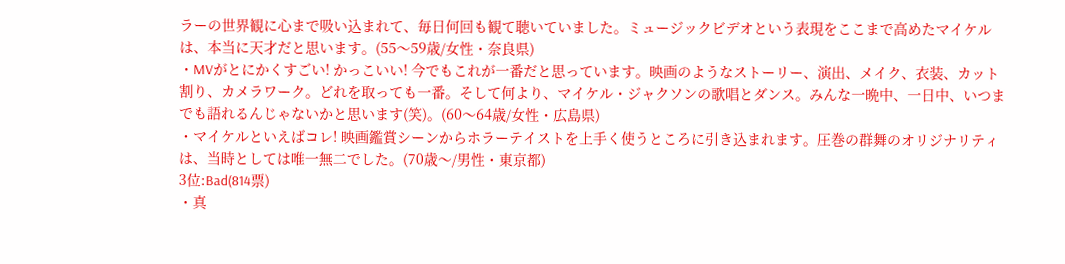ラーの世界観に心まで吸い込まれて、毎日何回も観て聴いていました。ミュージックビデオという表現をここまで高めたマイケルは、本当に天才だと思います。(55〜59歳/女性・奈良県)
・MVがとにかくすごい! かっこいい! 今でもこれが一番だと思っています。映画のようなストーリー、演出、メイク、衣装、カット割り、カメラワーク。どれを取っても一番。そして何より、マイケル・ジャクソンの歌唱とダンス。みんな一晩中、一日中、いつまでも語れるんじゃないかと思います(笑)。(60〜64歳/女性・広島県)
・マイケルといえばコレ! 映画鑑賞シーンからホラーテイストを上手く使うところに引き込まれます。圧巻の群舞のオリジナリティは、当時としては唯一無二でした。(70歳〜/男性・東京都)
3位:Bad(814票)
・真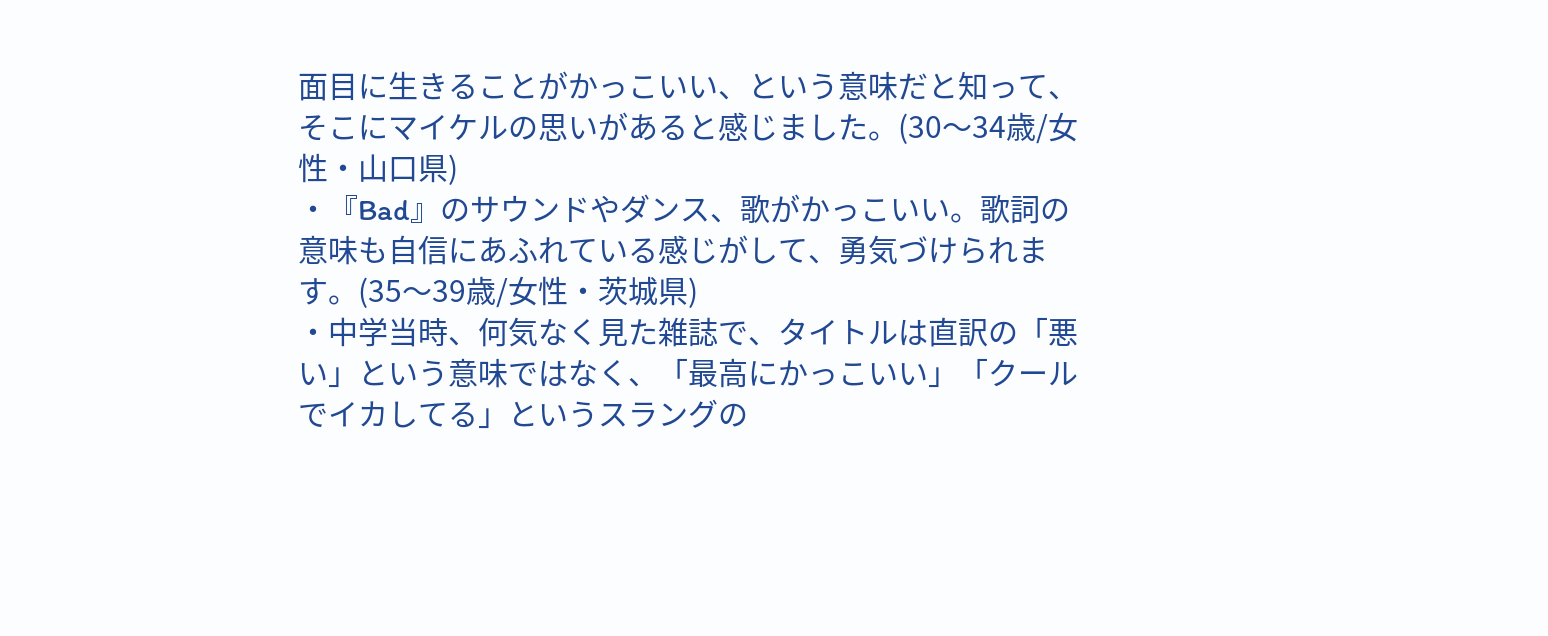面目に生きることがかっこいい、という意味だと知って、そこにマイケルの思いがあると感じました。(30〜34歳/女性・山口県)
・『Bad』のサウンドやダンス、歌がかっこいい。歌詞の意味も自信にあふれている感じがして、勇気づけられます。(35〜39歳/女性・茨城県)
・中学当時、何気なく見た雑誌で、タイトルは直訳の「悪い」という意味ではなく、「最高にかっこいい」「クールでイカしてる」というスラングの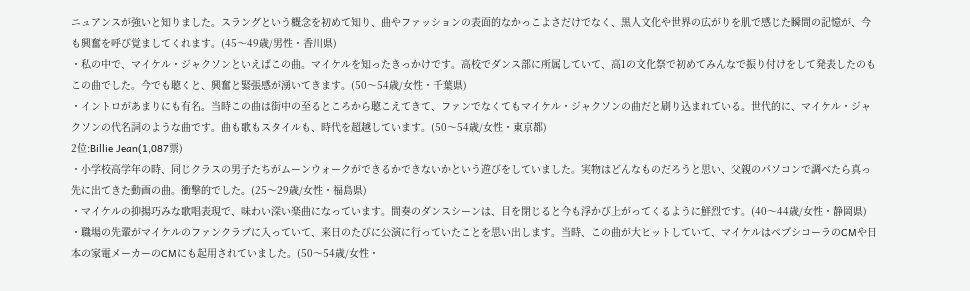ニュアンスが強いと知りました。スラングという概念を初めて知り、曲やファッションの表面的なかっこよさだけでなく、黒人文化や世界の広がりを肌で感じた瞬間の記憶が、今も興奮を呼び覚ましてくれます。(45〜49歳/男性・香川県)
・私の中で、マイケル・ジャクソンといえばこの曲。マイケルを知ったきっかけです。高校でダンス部に所属していて、高1の文化祭で初めてみんなで振り付けをして発表したのもこの曲でした。今でも聴くと、興奮と緊張感が湧いてきます。(50〜54歳/女性・千葉県)
・イントロがあまりにも有名。当時この曲は街中の至るところから聴こえてきて、ファンでなくてもマイケル・ジャクソンの曲だと刷り込まれている。世代的に、マイケル・ジャクソンの代名詞のような曲です。曲も歌もスタイルも、時代を超越しています。(50〜54歳/女性・東京都)
2位:Billie Jean(1,087票)
・小学校高学年の時、同じクラスの男子たちがムーンウォークができるかできないかという遊びをしていました。実物はどんなものだろうと思い、父親のパソコンで調べたら真っ先に出てきた動画の曲。衝撃的でした。(25〜29歳/女性・福島県)
・マイケルの抑揚巧みな歌唱表現で、味わい深い楽曲になっています。間奏のダンスシーンは、目を閉じると今も浮かび上がってくるように鮮烈です。(40〜44歳/女性・静岡県)
・職場の先輩がマイケルのファンクラブに入っていて、来日のたびに公演に行っていたことを思い出します。当時、この曲が大ヒットしていて、マイケルはペプシコーラのCMや日本の家電メーカーのCMにも起用されていました。(50〜54歳/女性・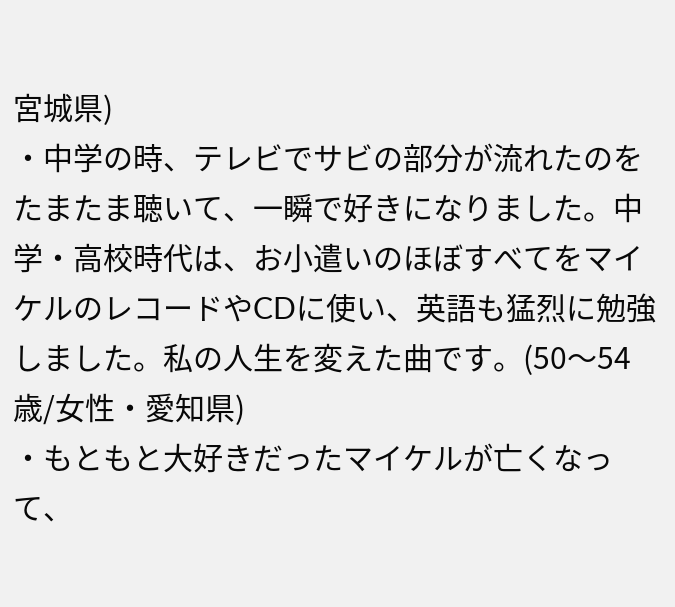宮城県)
・中学の時、テレビでサビの部分が流れたのをたまたま聴いて、一瞬で好きになりました。中学・高校時代は、お小遣いのほぼすべてをマイケルのレコードやCDに使い、英語も猛烈に勉強しました。私の人生を変えた曲です。(50〜54歳/女性・愛知県)
・もともと大好きだったマイケルが亡くなって、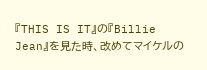『THIS IS IT』の『Billie Jean』を見た時、改めてマイケルの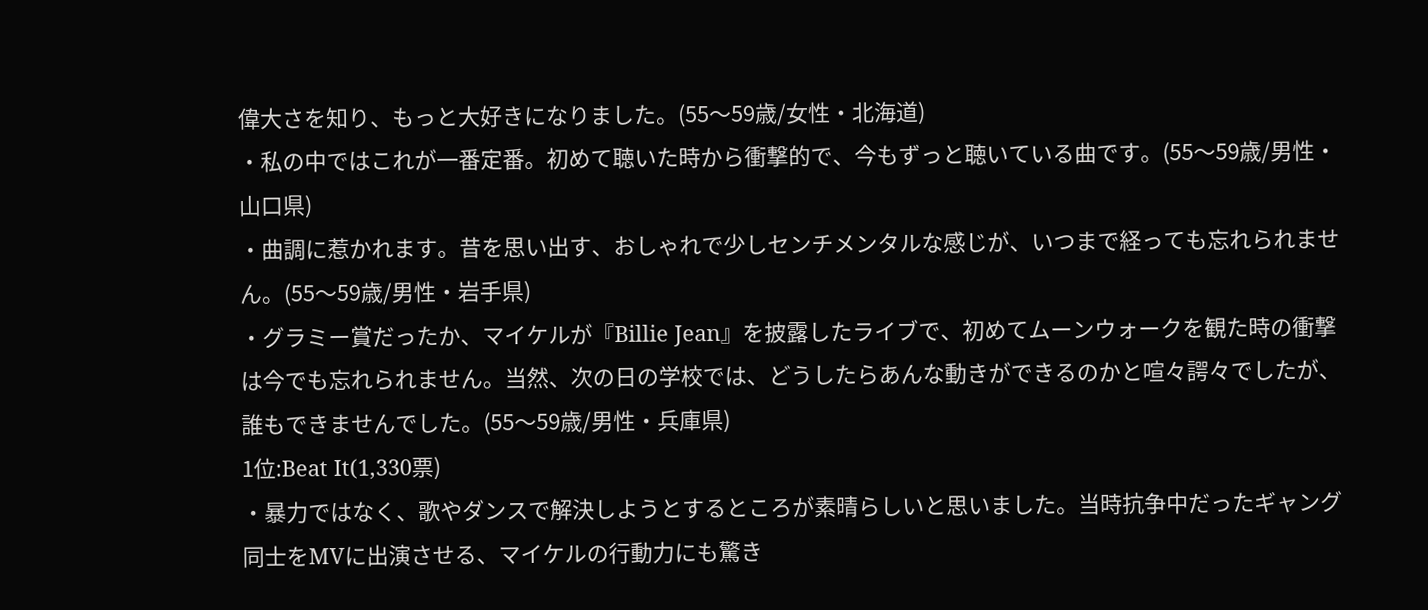偉大さを知り、もっと大好きになりました。(55〜59歳/女性・北海道)
・私の中ではこれが一番定番。初めて聴いた時から衝撃的で、今もずっと聴いている曲です。(55〜59歳/男性・山口県)
・曲調に惹かれます。昔を思い出す、おしゃれで少しセンチメンタルな感じが、いつまで経っても忘れられません。(55〜59歳/男性・岩手県)
・グラミー賞だったか、マイケルが『Billie Jean』を披露したライブで、初めてムーンウォークを観た時の衝撃は今でも忘れられません。当然、次の日の学校では、どうしたらあんな動きができるのかと喧々諤々でしたが、誰もできませんでした。(55〜59歳/男性・兵庫県)
1位:Beat It(1,330票)
・暴力ではなく、歌やダンスで解決しようとするところが素晴らしいと思いました。当時抗争中だったギャング同士をMVに出演させる、マイケルの行動力にも驚き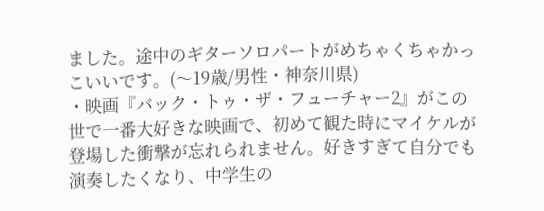ました。途中のギターソロパートがめちゃくちゃかっこいいです。(〜19歳/男性・神奈川県)
・映画『バック・トゥ・ザ・フューチャー2』がこの世で一番大好きな映画で、初めて観た時にマイケルが登場した衝撃が忘れられません。好きすぎて自分でも演奏したくなり、中学生の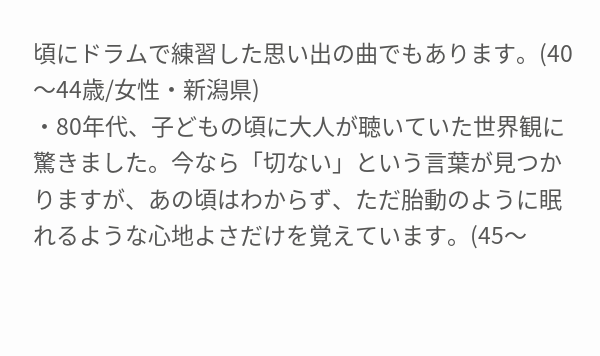頃にドラムで練習した思い出の曲でもあります。(40〜44歳/女性・新潟県)
・80年代、子どもの頃に大人が聴いていた世界観に驚きました。今なら「切ない」という言葉が見つかりますが、あの頃はわからず、ただ胎動のように眠れるような心地よさだけを覚えています。(45〜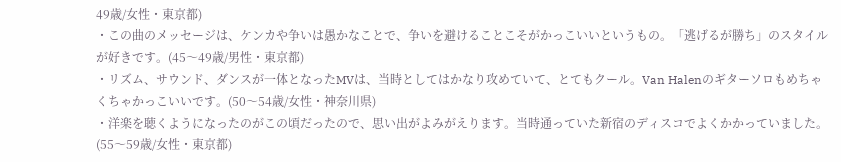49歳/女性・東京都)
・この曲のメッセージは、ケンカや争いは愚かなことで、争いを避けることこそがかっこいいというもの。「逃げるが勝ち」のスタイルが好きです。(45〜49歳/男性・東京都)
・リズム、サウンド、ダンスが一体となったMVは、当時としてはかなり攻めていて、とてもクール。Van Halenのギターソロもめちゃくちゃかっこいいです。(50〜54歳/女性・神奈川県)
・洋楽を聴くようになったのがこの頃だったので、思い出がよみがえります。当時通っていた新宿のディスコでよくかかっていました。(55〜59歳/女性・東京都)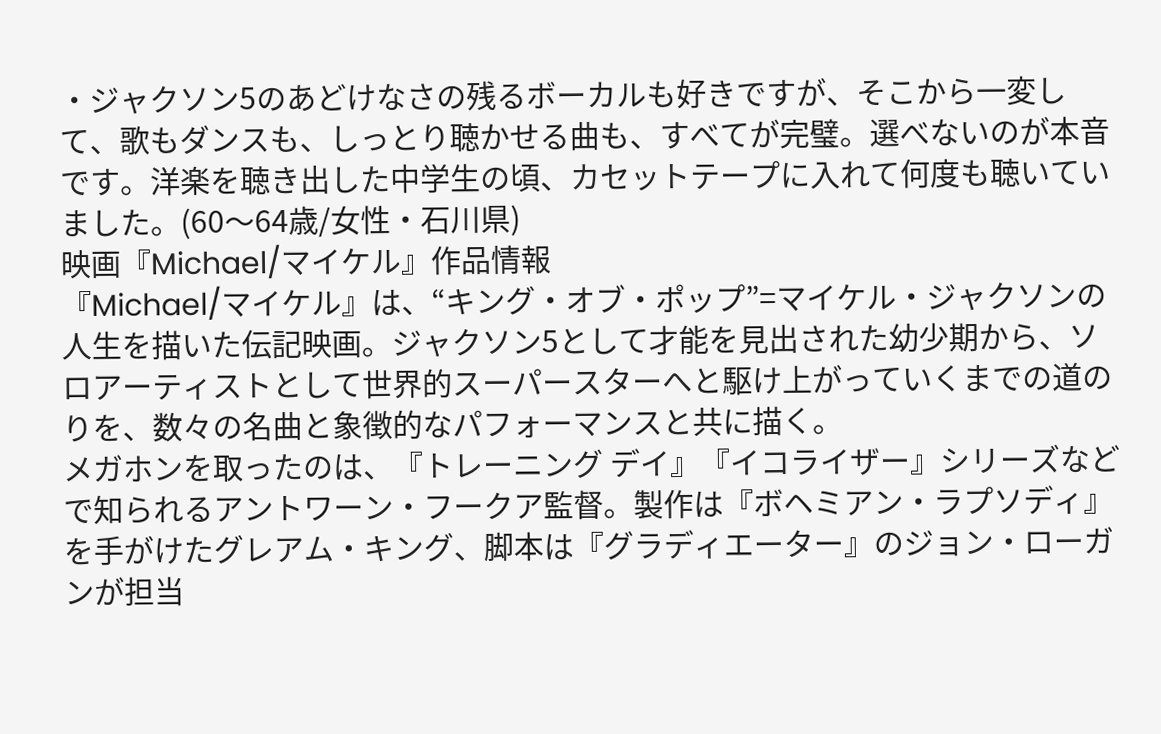・ジャクソン5のあどけなさの残るボーカルも好きですが、そこから一変して、歌もダンスも、しっとり聴かせる曲も、すべてが完璧。選べないのが本音です。洋楽を聴き出した中学生の頃、カセットテープに入れて何度も聴いていました。(60〜64歳/女性・石川県)
映画『Michael/マイケル』作品情報
『Michael/マイケル』は、“キング・オブ・ポップ”=マイケル・ジャクソンの人生を描いた伝記映画。ジャクソン5として才能を見出された幼少期から、ソロアーティストとして世界的スーパースターへと駆け上がっていくまでの道のりを、数々の名曲と象徴的なパフォーマンスと共に描く。
メガホンを取ったのは、『トレーニング デイ』『イコライザー』シリーズなどで知られるアントワーン・フークア監督。製作は『ボヘミアン・ラプソディ』を手がけたグレアム・キング、脚本は『グラディエーター』のジョン・ローガンが担当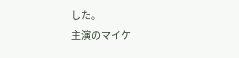した。
主演のマイケ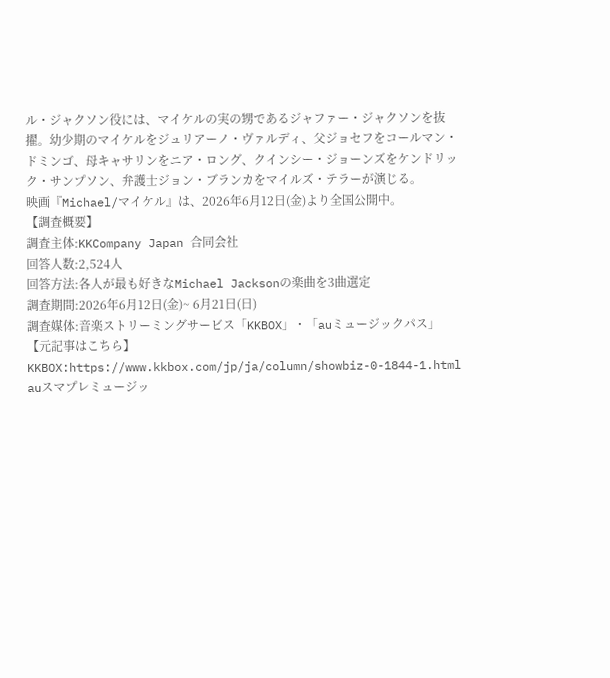ル・ジャクソン役には、マイケルの実の甥であるジャファー・ジャクソンを抜擢。幼少期のマイケルをジュリアーノ・ヴァルディ、父ジョセフをコールマン・ドミンゴ、母キャサリンをニア・ロング、クインシー・ジョーンズをケンドリック・サンプソン、弁護士ジョン・ブランカをマイルズ・テラーが演じる。
映画『Michael/マイケル』は、2026年6月12日(金)より全国公開中。
【調査概要】
調査主体:KKCompany Japan 合同会社
回答人数:2,524人
回答方法:各人が最も好きなMichael Jacksonの楽曲を3曲選定
調査期間:2026年6月12日(金)~ 6月21日(日)
調査媒体:音楽ストリーミングサービス「KKBOX」・「auミュージックパス」
【元記事はこちら】
KKBOX:https://www.kkbox.com/jp/ja/column/showbiz-0-1844-1.html
auスマプレミュージッ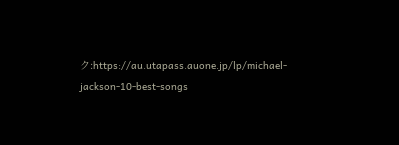ク:https://au.utapass.auone.jp/lp/michael-jackson-10-best-songs